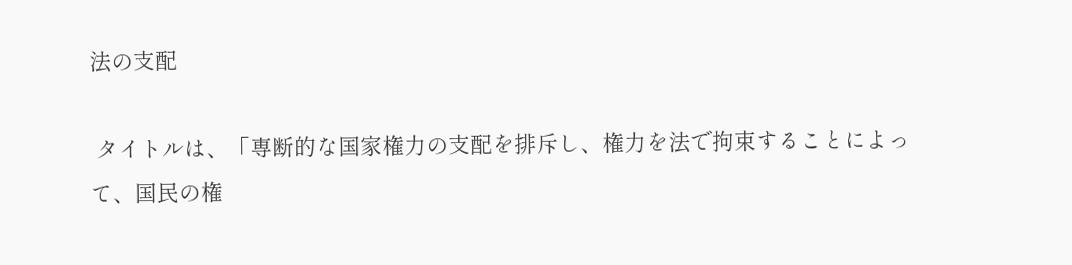法の支配

 タイトルは、「専断的な国家権力の支配を排斥し、権力を法で拘束することによって、国民の権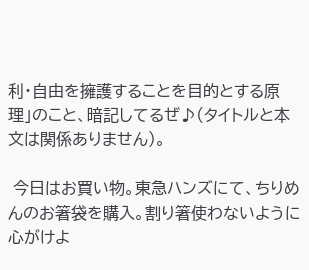利・自由を擁護することを目的とする原理」のこと、暗記してるぜ♪(タイトルと本文は関係ありません)。

 今日はお買い物。東急ハンズにて、ちりめんのお箸袋を購入。割り箸使わないように心がけよ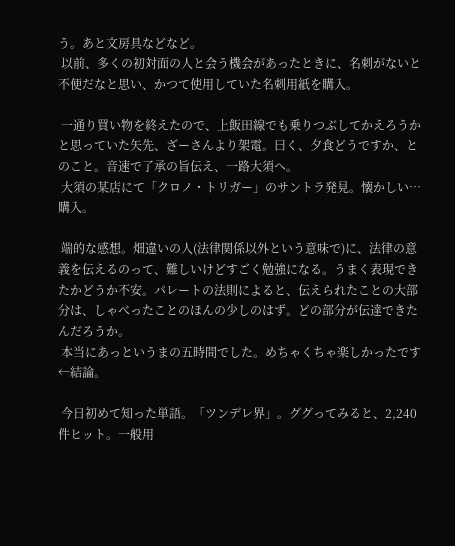う。あと文房具などなど。
 以前、多くの初対面の人と会う機会があったときに、名刺がないと不便だなと思い、かつて使用していた名刺用紙を購入。

 一通り買い物を終えたので、上飯田線でも乗りつぶしてかえろうかと思っていた矢先、ざーさんより架電。曰く、夕食どうですか、とのこと。音速で了承の旨伝え、一路大須へ。
 大須の某店にて「クロノ・トリガー」のサントラ発見。懐かしい…購入。

 端的な感想。畑違いの人(法律関係以外という意味で)に、法律の意義を伝えるのって、難しいけどすごく勉強になる。うまく表現できたかどうか不安。パレートの法則によると、伝えられたことの大部分は、しゃべったことのほんの少しのはず。どの部分が伝達できたんだろうか。
 本当にあっというまの五時間でした。めちゃくちゃ楽しかったです←結論。

 今日初めて知った単語。「ツンデレ界」。ググってみると、2,240件ヒット。一般用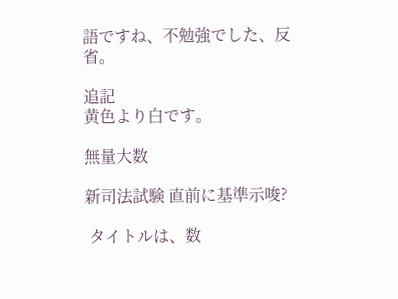語ですね、不勉強でした、反省。

追記
黄色より白です。

無量大数

新司法試験 直前に基準示唆?

 タイトルは、数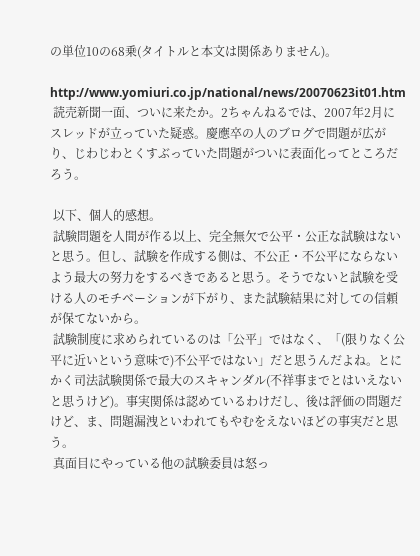の単位10の68乗(タイトルと本文は関係ありません)。

http://www.yomiuri.co.jp/national/news/20070623it01.htm
 読売新聞一面、ついに来たか。2ちゃんねるでは、2007年2月にスレッドが立っていた疑惑。慶應卒の人のブログで問題が広がり、じわじわとくすぶっていた問題がついに表面化ってところだろう。

 以下、個人的感想。
 試験問題を人間が作る以上、完全無欠で公平・公正な試験はないと思う。但し、試験を作成する側は、不公正・不公平にならないよう最大の努力をするべきであると思う。そうでないと試験を受ける人のモチベーションが下がり、また試験結果に対しての信頼が保てないから。
 試験制度に求められているのは「公平」ではなく、「(限りなく公平に近いという意味で)不公平ではない」だと思うんだよね。とにかく司法試験関係で最大のスキャンダル(不祥事までとはいえないと思うけど)。事実関係は認めているわけだし、後は評価の問題だけど、ま、問題漏洩といわれてもやむをえないほどの事実だと思う。
 真面目にやっている他の試験委員は怒っ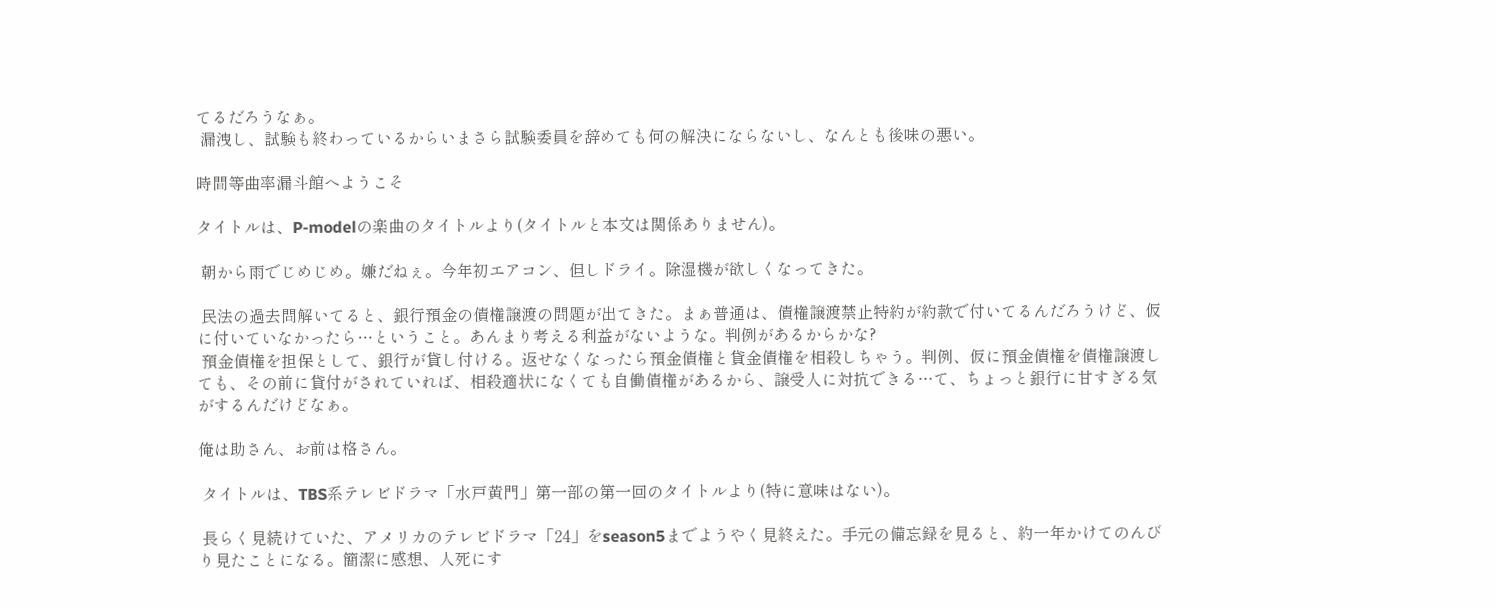てるだろうなぁ。
 漏洩し、試験も終わっているからいまさら試験委員を辞めても何の解決にならないし、なんとも後味の悪い。

時間等曲率漏斗館へようこそ

タイトルは、P-modelの楽曲のタイトルより(タイトルと本文は関係ありません)。

 朝から雨でじめじめ。嫌だねぇ。今年初エアコン、但しドライ。除湿機が欲しくなってきた。

 民法の過去問解いてると、銀行預金の債権譲渡の問題が出てきた。まぁ普通は、債権譲渡禁止特約が約款で付いてるんだろうけど、仮に付いていなかったら…ということ。あんまり考える利益がないような。判例があるからかな?
 預金債権を担保として、銀行が貸し付ける。返せなくなったら預金債権と貸金債権を相殺しちゃう。判例、仮に預金債権を債権譲渡しても、その前に貸付がされていれば、相殺適状になくても自働債権があるから、譲受人に対抗できる…て、ちょっと銀行に甘すぎる気がするんだけどなぁ。

俺は助さん、お前は格さん。

 タイトルは、TBS系テレビドラマ「水戸黄門」第一部の第一回のタイトルより(特に意味はない)。

 長らく見続けていた、アメリカのテレビドラマ「24」をseason5までようやく見終えた。手元の備忘録を見ると、約一年かけてのんびり見たことになる。簡潔に感想、人死にす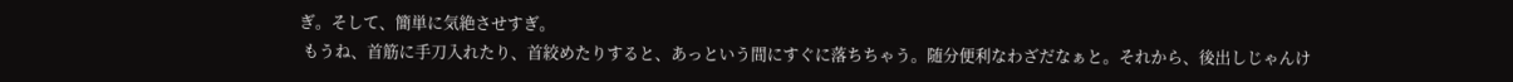ぎ。そして、簡単に気絶させすぎ。
 もうね、首筋に手刀入れたり、首絞めたりすると、あっという間にすぐに落ちちゃう。随分便利なわざだなぁと。それから、後出しじゃんけ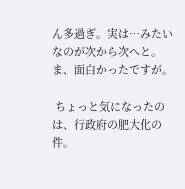ん多過ぎ。実は…みたいなのが次から次へと。ま、面白かったですが。

 ちょっと気になったのは、行政府の肥大化の件。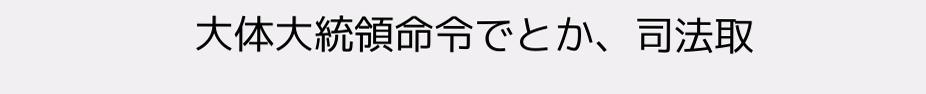大体大統領命令でとか、司法取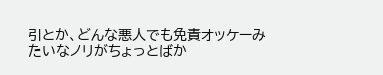引とか、どんな悪人でも免責オッケーみたいなノリがちょっとばか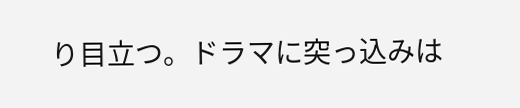り目立つ。ドラマに突っ込みは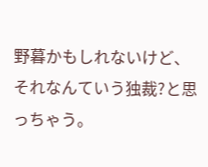野暮かもしれないけど、それなんていう独裁?と思っちゃう。